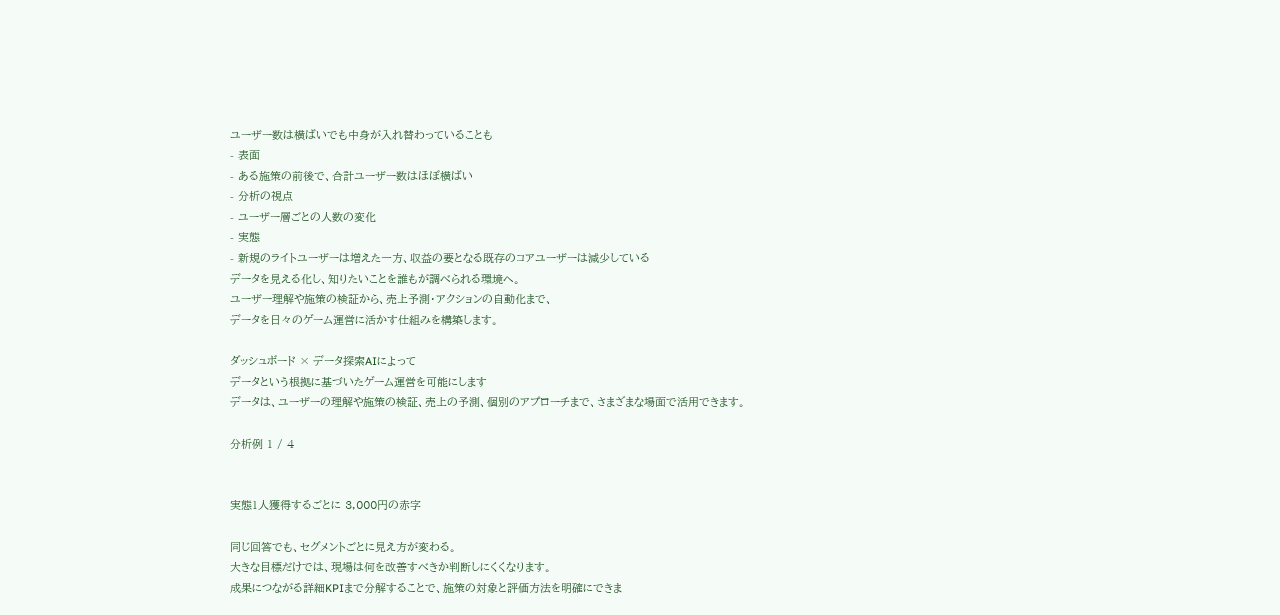ユーザー数は横ばいでも中身が入れ替わっていることも
- 表面
- ある施策の前後で、合計ユーザー数はほぼ横ばい
- 分析の視点
- ユーザー層ごとの人数の変化
- 実態
- 新規のライトユーザーは増えた一方、収益の要となる既存のコアユーザーは減少している
データを見える化し、知りたいことを誰もが調べられる環境へ。
ユーザー理解や施策の検証から、売上予測・アクションの自動化まで、
データを日々のゲーム運営に活かす仕組みを構築します。

ダッシュボード × データ探索AIによって
データという根拠に基づいたゲーム運営を可能にします
データは、ユーザーの理解や施策の検証、売上の予測、個別のアプローチまで、さまざまな場面で活用できます。

分析例 1 / 4


実態1人獲得するごとに 3,000円の赤字

同じ回答でも、セグメントごとに見え方が変わる。
大きな目標だけでは、現場は何を改善すべきか判断しにくくなります。
成果につながる詳細KPIまで分解することで、施策の対象と評価方法を明確にできま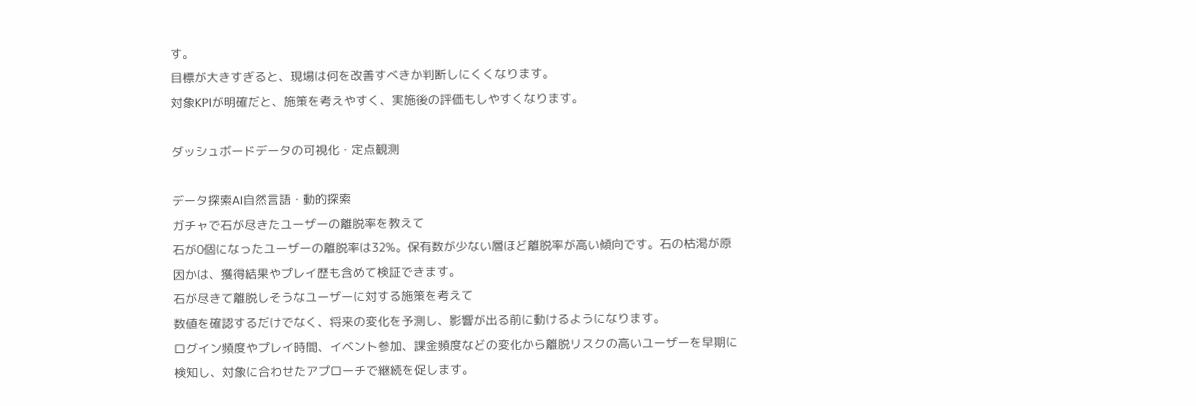す。
目標が大きすぎると、現場は何を改善すべきか判断しにくくなります。
対象KPIが明確だと、施策を考えやすく、実施後の評価もしやすくなります。

ダッシュボードデータの可視化・定点観測

データ探索AI自然言語・動的探索
ガチャで石が尽きたユーザーの離脱率を教えて
石が0個になったユーザーの離脱率は32%。保有数が少ない層ほど離脱率が高い傾向です。石の枯渇が原因かは、獲得結果やプレイ歴も含めて検証できます。
石が尽きて離脱しそうなユーザーに対する施策を考えて
数値を確認するだけでなく、将来の変化を予測し、影響が出る前に動けるようになります。
ログイン頻度やプレイ時間、イベント参加、課金頻度などの変化から離脱リスクの高いユーザーを早期に検知し、対象に合わせたアプローチで継続を促します。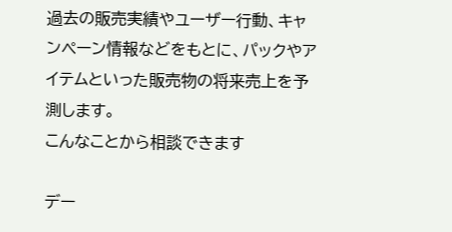過去の販売実績やユーザー行動、キャンペーン情報などをもとに、パックやアイテムといった販売物の将来売上を予測します。
こんなことから相談できます

デー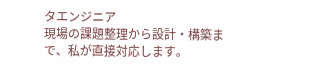タエンジニア
現場の課題整理から設計・構築まで、私が直接対応します。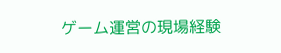ゲーム運営の現場経験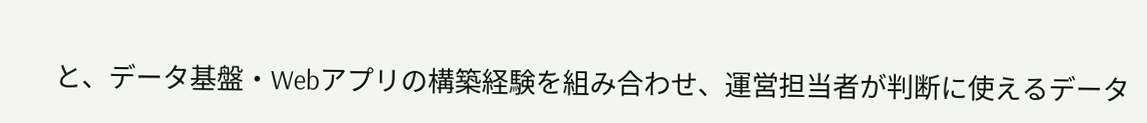と、データ基盤・Webアプリの構築経験を組み合わせ、運営担当者が判断に使えるデータ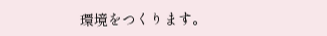環境をつくります。